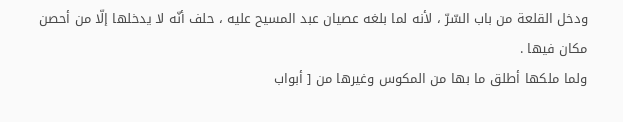ودخل القلعة من باب السّرّ ، لأنه لما بلغه عصيان عبد المسيح عليه ، حلف أنّه لا يدخلها إلّا من أحصن مكان فيها .
ولما ملكها أطلق ما بها من المكوس وغيرها من [ أبواب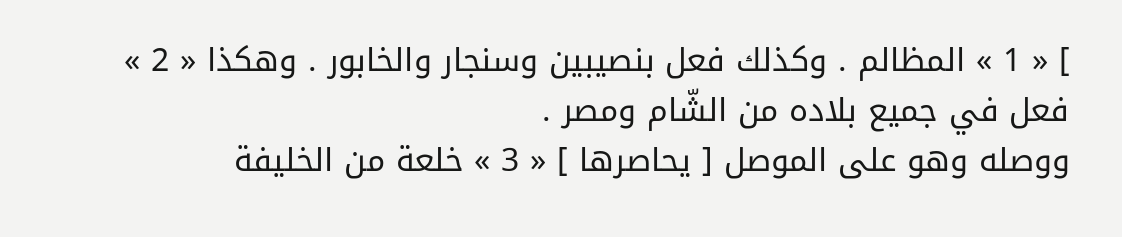] « 1 » المظالم . وكذلك فعل بنصيبين وسنجار والخابور . وهكذا « 2 » فعل في جميع بلاده من الشّام ومصر .
ووصله وهو على الموصل [ يحاصرها ] « 3 » خلعة من الخليفة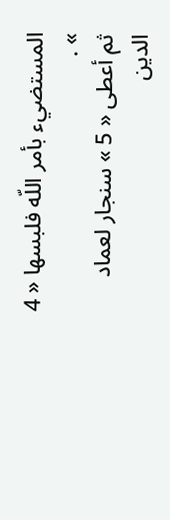المستضيء بأمر اللّه فلبسها « 4 » .
ثم أعطى « 5 » سنجار لعماد الدين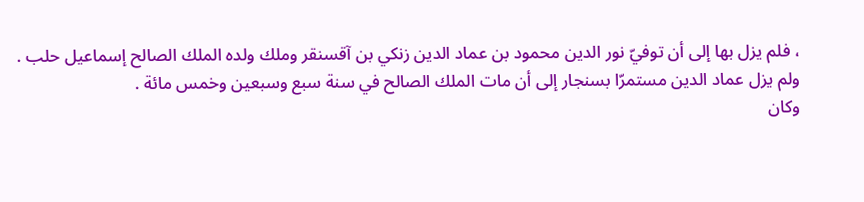، فلم يزل بها إلى أن توفيّ نور الدين محمود بن عماد الدين زنكي بن آقسنقر وملك ولده الملك الصالح إسماعيل حلب .
ولم يزل عماد الدين مستمرّا بسنجار إلى أن مات الملك الصالح في سنة سبع وسبعين وخمس مائة .
وكان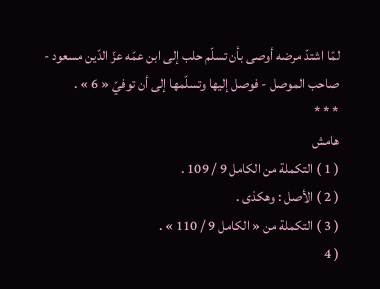لمّا اشتدّ مرضه أوصى بأن تسلّم حلب إلى ابن عمّه عزّ الدّين مسعود - صاحب الموصل - فوصل إليها وتسلّمها إلى أن توفيّ « 6 » .
* * *
هامش
( 1 ) التكملة من الكامل 9 / 109 .
( 2 ) الأصل : وهكذى .
( 3 ) التكملة من « الكامل 9 / 110 » .
( 4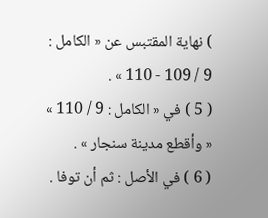) نهاية المقتبس عن « الكامل : 9 / 109 - 110 » .
( 5 ) في « الكامل : 9 / 110 » « وأقطع مدينة سنجار » .
( 6 ) في الأصل : ثم أن توفا .